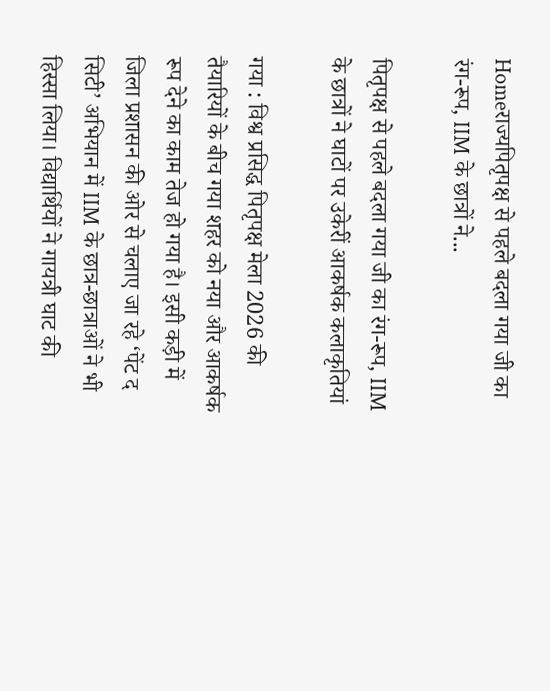Homeराज्यपितृपक्ष से पहले बदला गया जी का रंग-रूप, IIM के छात्रों ने...

पितृपक्ष से पहले बदला गया जी का रंग-रूप, IIM के छात्रों ने घाटों पर उकेरीं आकर्षक कलाकृतियां

गया : विश्व प्रसिद्ध पितृपक्ष मेला 2026 की तैयारियों के बीच गया शहर को नया और आकर्षक रूप देने का काम तेज हो गया है। इसी कड़ी में जिला प्रशासन की ओर से चलाए जा रहे ‘पेंट द सिटी’ अभियान में IIM के छात्र-छात्राओं ने भी हिस्सा लिया। विद्यार्थियों ने गायत्री घाट की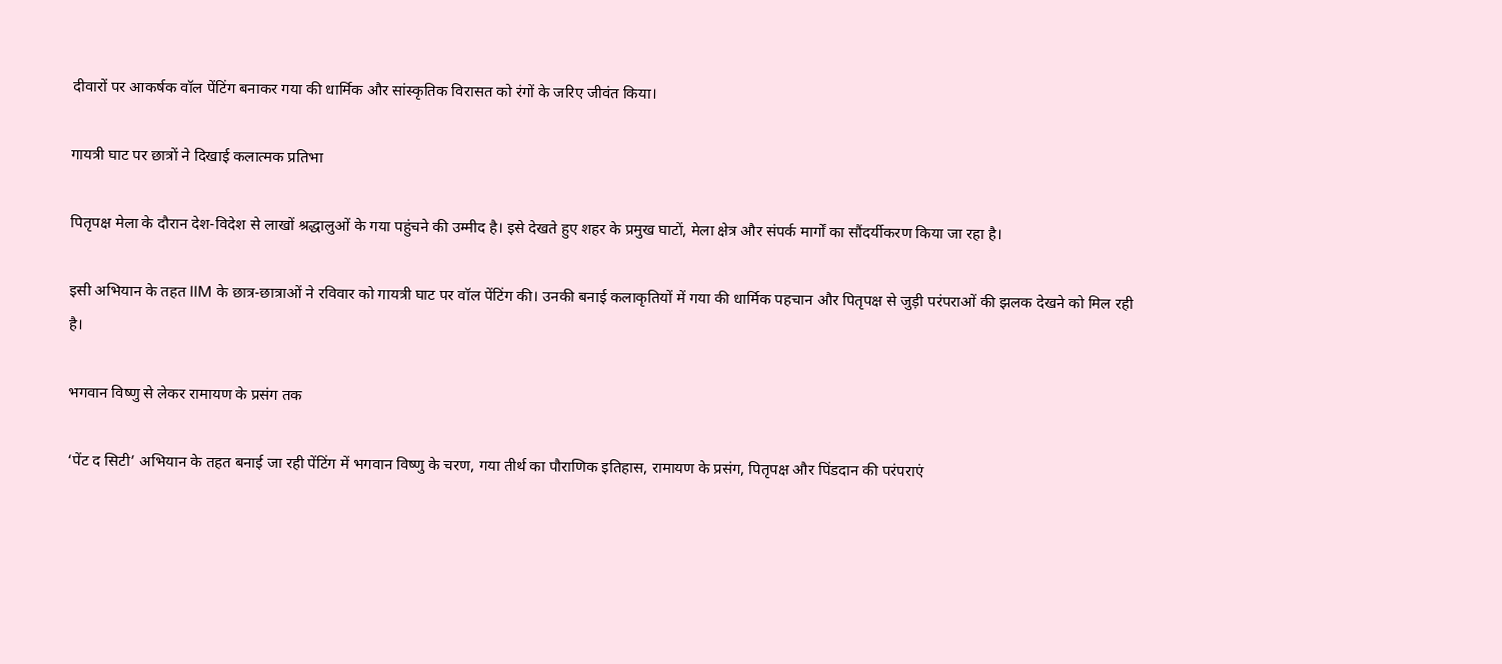दीवारों पर आकर्षक वॉल पेंटिंग बनाकर गया की धार्मिक और सांस्कृतिक विरासत को रंगों के जरिए जीवंत किया।

गायत्री घाट पर छात्रों ने दिखाई कलात्मक प्रतिभा

पितृपक्ष मेला के दौरान देश-विदेश से लाखों श्रद्धालुओं के गया पहुंचने की उम्मीद है। इसे देखते हुए शहर के प्रमुख घाटों, मेला क्षेत्र और संपर्क मार्गों का सौंदर्यीकरण किया जा रहा है।

इसी अभियान के तहत IIM के छात्र-छात्राओं ने रविवार को गायत्री घाट पर वॉल पेंटिंग की। उनकी बनाई कलाकृतियों में गया की धार्मिक पहचान और पितृपक्ष से जुड़ी परंपराओं की झलक देखने को मिल रही है।

भगवान विष्णु से लेकर रामायण के प्रसंग तक

‘पेंट द सिटी’ अभियान के तहत बनाई जा रही पेंटिंग में भगवान विष्णु के चरण, गया तीर्थ का पौराणिक इतिहास, रामायण के प्रसंग, पितृपक्ष और पिंडदान की परंपराएं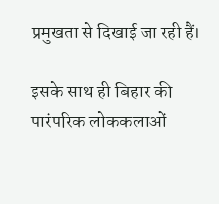प्रमुखता से दिखाई जा रही हैं।

इसके साथ ही बिहार की पारंपरिक लोककलाओं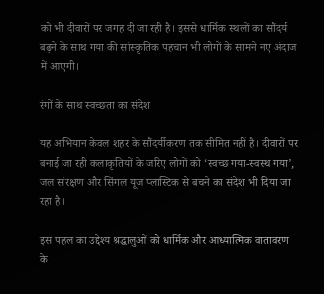को भी दीवारों पर जगह दी जा रही है। इससे धार्मिक स्थलों का सौंदर्य बढ़ने के साथ गया की सांस्कृतिक पहचान भी लोगों के सामने नए अंदाज में आएगी।

रंगों के साथ स्वच्छता का संदेश

यह अभियान केवल शहर के सौंदर्यीकरण तक सीमित नहीं है। दीवारों पर बनाई जा रही कलाकृतियों के जरिए लोगों को ‘स्वच्छ गया-स्वस्थ गया’, जल संरक्षण और सिंगल यूज प्लास्टिक से बचने का संदेश भी दिया जा रहा है।

इस पहल का उद्देश्य श्रद्धालुओं को धार्मिक और आध्यात्मिक वातावरण के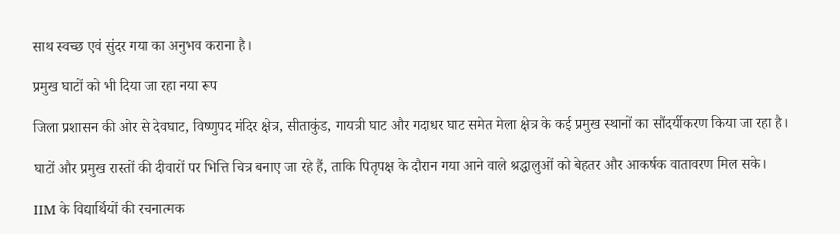साथ स्वच्छ एवं सुंदर गया का अनुभव कराना है।

प्रमुख घाटों को भी दिया जा रहा नया रूप

जिला प्रशासन की ओर से देवघाट, विष्णुपद मंदिर क्षेत्र, सीताकुंड, गायत्री घाट और गदाधर घाट समेत मेला क्षेत्र के कई प्रमुख स्थानों का सौंदर्यीकरण किया जा रहा है।

घाटों और प्रमुख रास्तों की दीवारों पर भित्ति चित्र बनाए जा रहे हैं, ताकि पितृपक्ष के दौरान गया आने वाले श्रद्धालुओं को बेहतर और आकर्षक वातावरण मिल सके।

IIM के विद्यार्थियों की रचनात्मक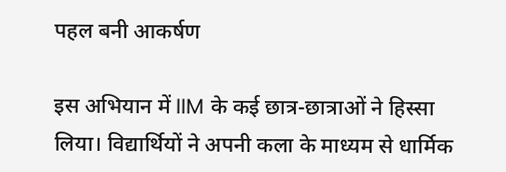पहल बनी आकर्षण

इस अभियान में IIM के कई छात्र-छात्राओं ने हिस्सा लिया। विद्यार्थियों ने अपनी कला के माध्यम से धार्मिक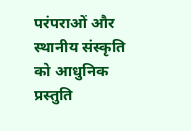परंपराओं और स्थानीय संस्कृति को आधुनिक प्रस्तुति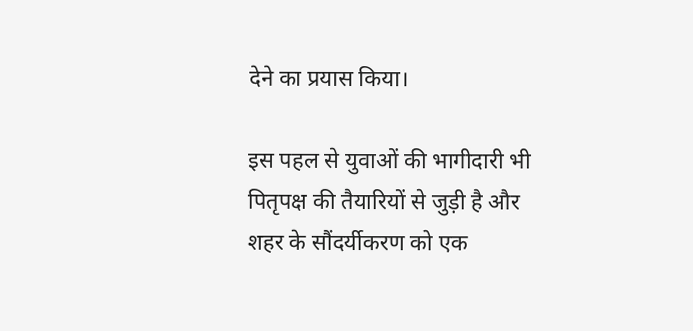देने का प्रयास किया।

इस पहल से युवाओं की भागीदारी भी पितृपक्ष की तैयारियों से जुड़ी है और शहर के सौंदर्यीकरण को एक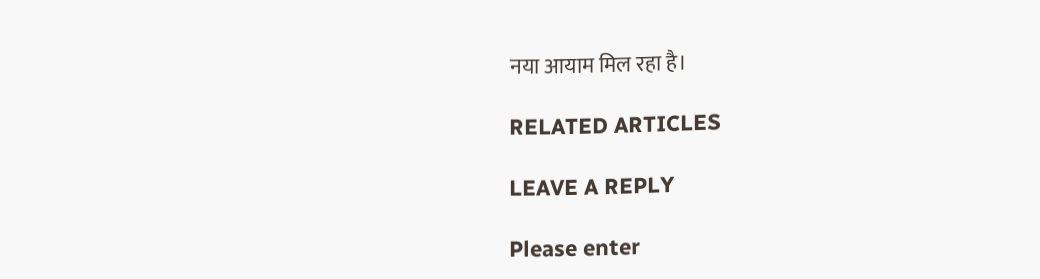नया आयाम मिल रहा है।

RELATED ARTICLES

LEAVE A REPLY

Please enter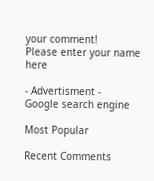your comment!
Please enter your name here

- Advertisment -
Google search engine

Most Popular

Recent Comments